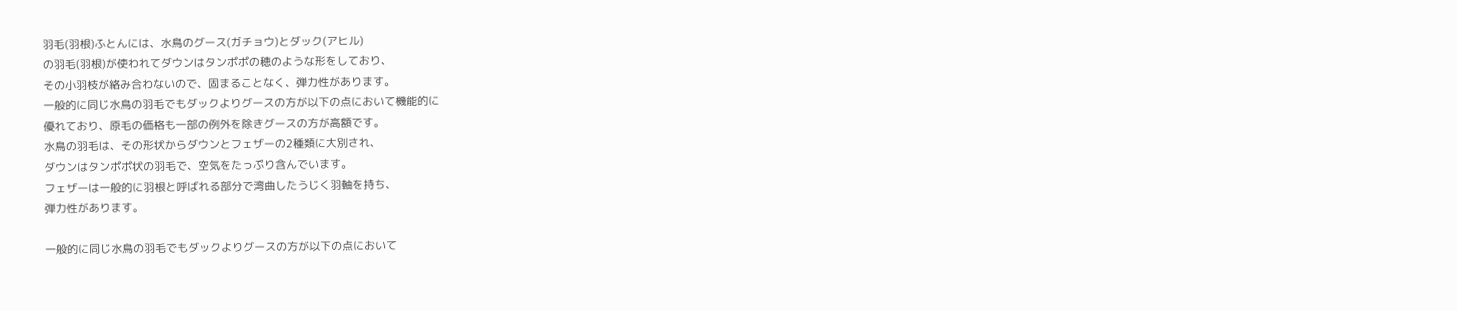羽毛(羽根)ふとんには、水鳥のグース(ガチョウ)とダック(アヒル)
の羽毛(羽根)が使われてダウンはタンポポの穂のような形をしており、
その小羽枝が絡み合わないので、固まることなく、弾力性があります。
一般的に同じ水鳥の羽毛でもダックよりグースの方が以下の点において機能的に
優れており、原毛の価格も一部の例外を除きグースの方が高額です。
水鳥の羽毛は、その形状からダウンとフェザーの2種類に大別され、
ダウンはタンポポ状の羽毛で、空気をたっぷり含んでいます。
フェザーは一般的に羽根と呼ばれる部分で湾曲したうじく羽軸を持ち、
弾力性があります。

一般的に同じ水鳥の羽毛でもダックよりグースの方が以下の点において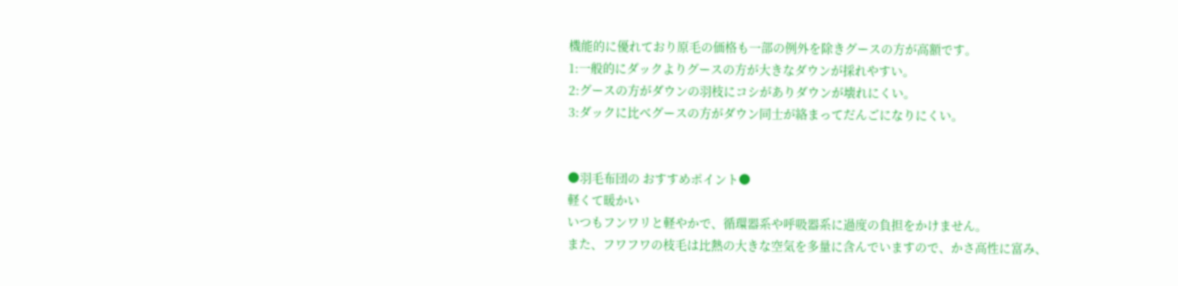機能的に優れており原毛の価格も一部の例外を除きグースの方が高額です。
1:一般的にダックよりグースの方が大きなダウンが採れやすい。
2:グースの方がダウンの羽枝にコシがありダウンが壊れにくい。
3:ダックに比べグースの方がダウン同士が絡まってだんごになりにくい。


●羽毛布団の おすすめポイント●
軽くて暖かい
いつもフンワリと軽やかで、循環器系や呼吸器系に過度の負担をかけません。
また、フワフワの枝毛は比熱の大きな空気を多量に含んでいますので、かさ高性に富み、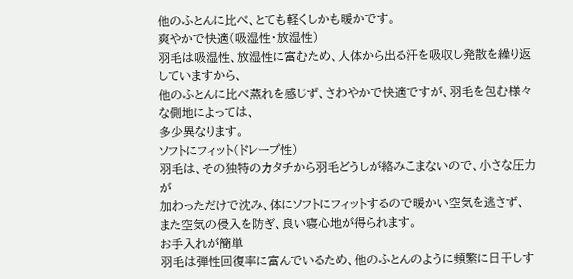他のふとんに比べ、とても軽くしかも暖かです。
爽やかで快適(吸湿性・放湿性)
羽毛は吸湿性、放湿性に富むため、人体から出る汗を吸収し発散を繰り返していますから、
他のふとんに比べ蒸れを感じず、さわやかで快適ですが、羽毛を包む様々な側地によっては、
多少異なります。
ソフトにフィット(ドレープ性)
羽毛は、その独特のカタチから羽毛どうしが絡みこまないので、小さな圧力が
加わっただけで沈み、体にソフトにフィットするので暖かい空気を逃さず、
また空気の侵入を防ぎ、良い寝心地が得られます。
お手入れが簡単
羽毛は弾性回復率に富んでいるため、他のふとんのように頻繁に日干しす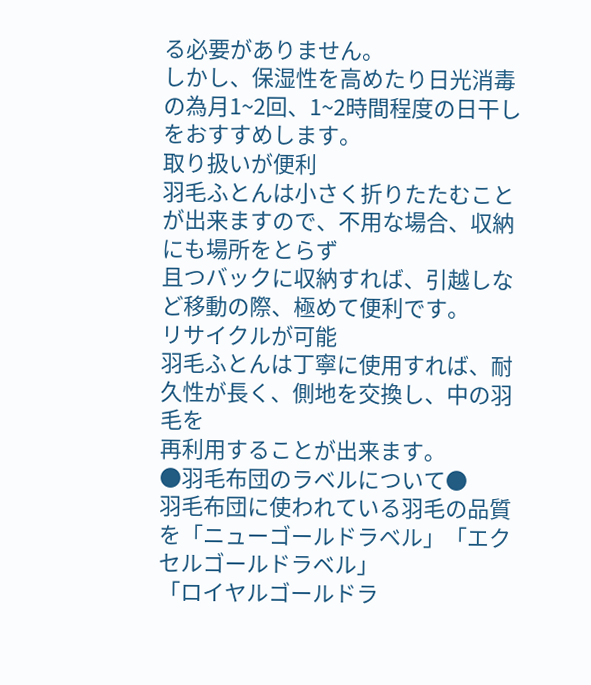る必要がありません。
しかし、保湿性を高めたり日光消毒の為月1~2回、1~2時間程度の日干しをおすすめします。
取り扱いが便利
羽毛ふとんは小さく折りたたむことが出来ますので、不用な場合、収納にも場所をとらず
且つバックに収納すれば、引越しなど移動の際、極めて便利です。
リサイクルが可能
羽毛ふとんは丁寧に使用すれば、耐久性が長く、側地を交換し、中の羽毛を
再利用することが出来ます。
●羽毛布団のラベルについて●
羽毛布団に使われている羽毛の品質を「ニューゴールドラベル」「エクセルゴールドラベル」
「ロイヤルゴールドラ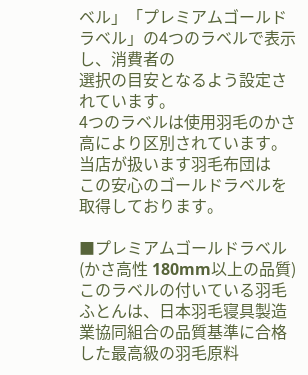ベル」「プレミアムゴールドラベル」の4つのラベルで表示し、消費者の
選択の目安となるよう設定されています。
4つのラベルは使用羽毛のかさ高により区別されています。当店が扱います羽毛布団は
この安心のゴールドラベルを取得しております。

■プレミアムゴールドラベル
(かさ高性 180mm以上の品質)
このラベルの付いている羽毛ふとんは、日本羽毛寝具製造業協同組合の品質基準に合格した最高級の羽毛原料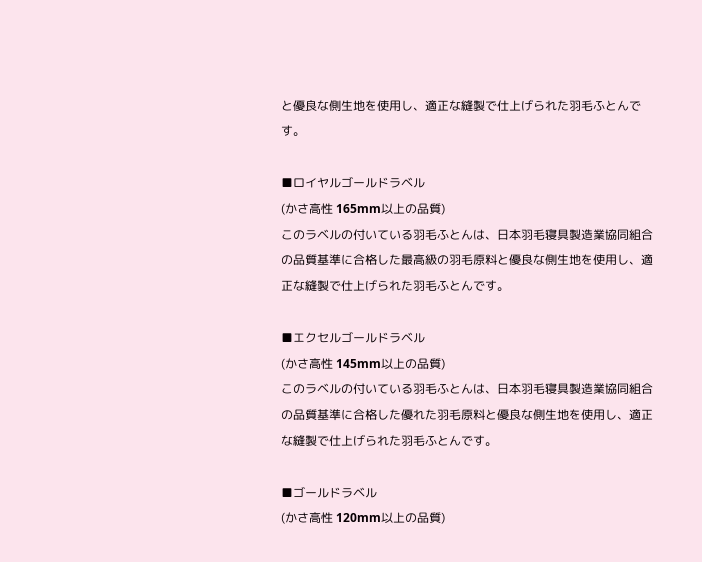と優良な側生地を使用し、適正な縫製で仕上げられた羽毛ふとんです。

■ロイヤルゴールドラベル
(かさ高性 165mm以上の品質)
このラベルの付いている羽毛ふとんは、日本羽毛寝具製造業協同組合の品質基準に合格した最高級の羽毛原料と優良な側生地を使用し、適正な縫製で仕上げられた羽毛ふとんです。

■エクセルゴールドラベル
(かさ高性 145mm以上の品質)
このラベルの付いている羽毛ふとんは、日本羽毛寝具製造業協同組合の品質基準に合格した優れた羽毛原料と優良な側生地を使用し、適正な縫製で仕上げられた羽毛ふとんです。

■ゴールドラベル
(かさ高性 120mm以上の品質)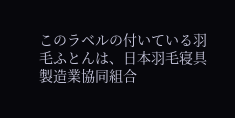このラベルの付いている羽毛ふとんは、日本羽毛寝具製造業協同組合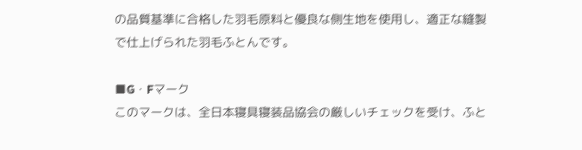の品質基準に合格した羽毛原料と優良な側生地を使用し、適正な縫製で仕上げられた羽毛ふとんです。

■G・Fマーク
このマークは、全日本寝具寝装品協会の厳しいチェックを受け、ふと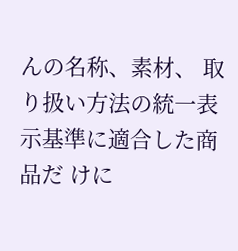んの名称、素材、 取り扱い方法の統一表示基準に適合した商品だ けに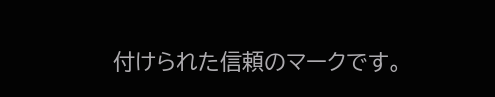付けられた信頼のマークです。